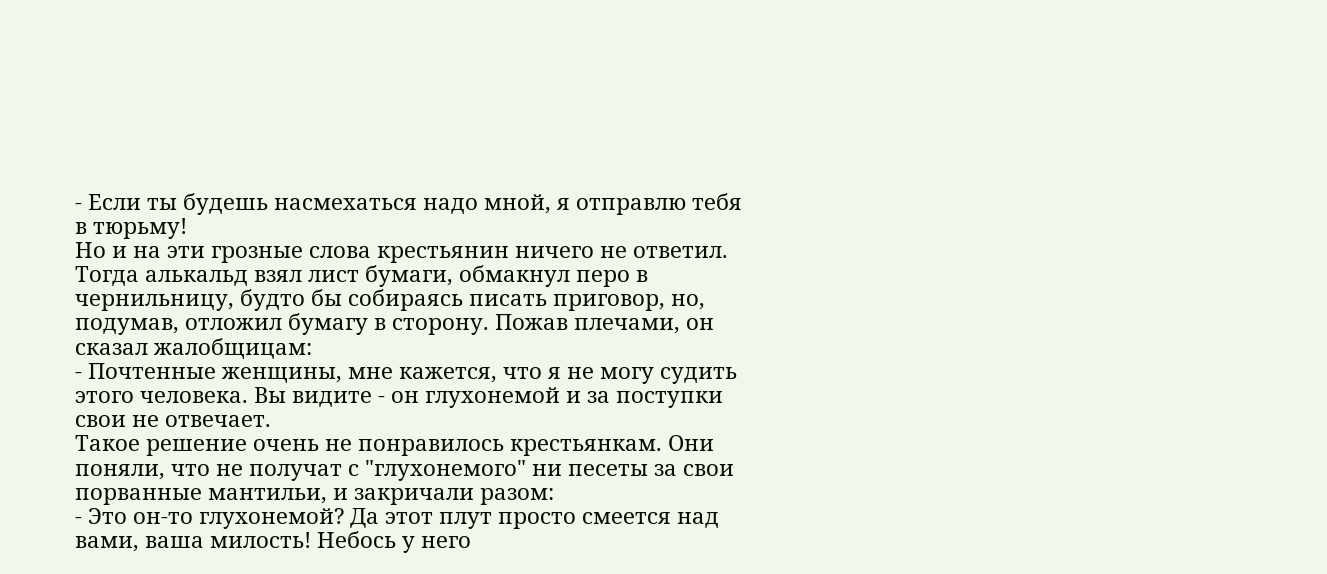- Если ты будешь насмехаться надо мной, я отправлю тебя в тюрьму!
Но и на эти грозные слова крестьянин ничего не ответил.
Тогда алькальд взял лист бумаги, обмакнул перо в чернильницу, будто бы собираясь писать приговор, но, подумав, отложил бумагу в сторону. Пожав плечами, он сказал жалобщицам:
- Почтенные женщины, мне кажется, что я не могу судить этого человека. Вы видите - он глухонемой и за поступки свои не отвечает.
Такое решение очень не понравилось крестьянкам. Они поняли, что не получат с "глухонемого" ни песеты за свои порванные мантильи, и закричали разом:
- Это он-то глухонемой? Да этот плут просто смеется над вами, ваша милость! Небось у него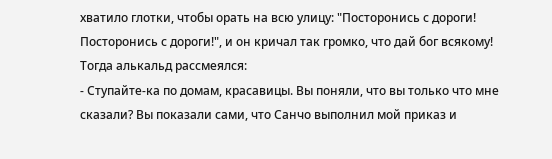хватило глотки, чтобы орать на всю улицу: "Посторонись с дороги! Посторонись с дороги!", и он кричал так громко, что дай бог всякому!
Тогда алькальд рассмеялся:
- Ступайте-ка по домам, красавицы. Вы поняли, что вы только что мне сказали? Вы показали сами, что Санчо выполнил мой приказ и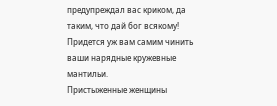предупреждал вас криком, да таким, что дай бог всякому! Придется уж вам самим чинить ваши нарядные кружевные мантильи.
Пристыженные женщины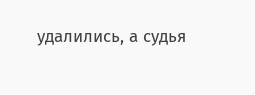удалились, а судья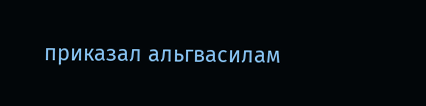приказал альгвасилам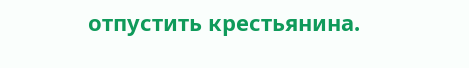отпустить крестьянина.